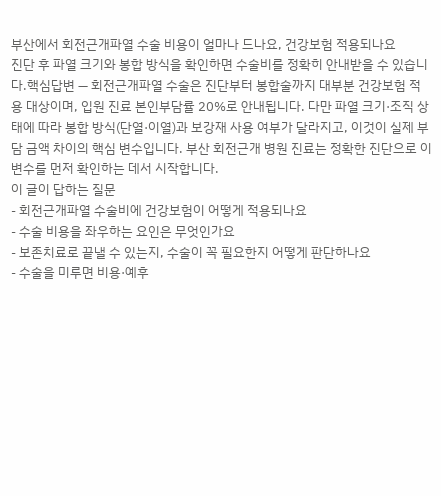부산에서 회전근개파열 수술 비용이 얼마나 드나요, 건강보험 적용되나요
진단 후 파열 크기와 봉합 방식을 확인하면 수술비를 정확히 안내받을 수 있습니다.핵심답변 — 회전근개파열 수술은 진단부터 봉합술까지 대부분 건강보험 적용 대상이며, 입원 진료 본인부담률 20%로 안내됩니다. 다만 파열 크기·조직 상태에 따라 봉합 방식(단열·이열)과 보강재 사용 여부가 달라지고, 이것이 실제 부담 금액 차이의 핵심 변수입니다. 부산 회전근개 병원 진료는 정확한 진단으로 이 변수를 먼저 확인하는 데서 시작합니다.
이 글이 답하는 질문
- 회전근개파열 수술비에 건강보험이 어떻게 적용되나요
- 수술 비용을 좌우하는 요인은 무엇인가요
- 보존치료로 끝낼 수 있는지, 수술이 꼭 필요한지 어떻게 판단하나요
- 수술을 미루면 비용·예후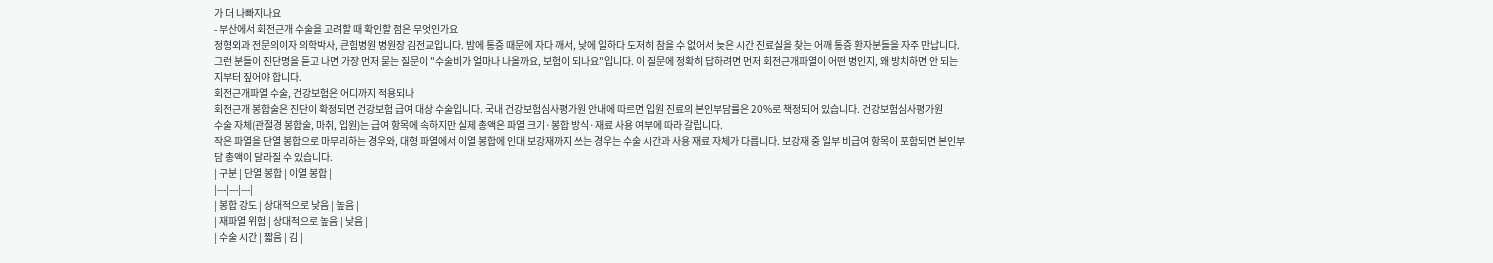가 더 나빠지나요
- 부산에서 회전근개 수술을 고려할 때 확인할 점은 무엇인가요
정형외과 전문의이자 의학박사, 큰힘병원 병원장 김전교입니다. 밤에 통증 때문에 자다 깨서, 낮에 일하다 도저히 참을 수 없어서 늦은 시간 진료실을 찾는 어깨 통증 환자분들을 자주 만납니다.
그런 분들이 진단명을 듣고 나면 가장 먼저 묻는 질문이 "수술비가 얼마나 나올까요, 보험이 되나요"입니다. 이 질문에 정확히 답하려면 먼저 회전근개파열이 어떤 병인지, 왜 방치하면 안 되는지부터 짚어야 합니다.
회전근개파열 수술, 건강보험은 어디까지 적용되나
회전근개 봉합술은 진단이 확정되면 건강보험 급여 대상 수술입니다. 국내 건강보험심사평가원 안내에 따르면 입원 진료의 본인부담률은 20%로 책정되어 있습니다. 건강보험심사평가원
수술 자체(관절경 봉합술, 마취, 입원)는 급여 항목에 속하지만 실제 총액은 파열 크기·봉합 방식·재료 사용 여부에 따라 갈립니다.
작은 파열을 단열 봉합으로 마무리하는 경우와, 대형 파열에서 이열 봉합에 인대 보강재까지 쓰는 경우는 수술 시간과 사용 재료 자체가 다릅니다. 보강재 중 일부 비급여 항목이 포함되면 본인부담 총액이 달라질 수 있습니다.
| 구분 | 단열 봉합 | 이열 봉합 |
|---|---|---|
| 봉합 강도 | 상대적으로 낮음 | 높음 |
| 재파열 위험 | 상대적으로 높음 | 낮음 |
| 수술 시간 | 짧음 | 김 |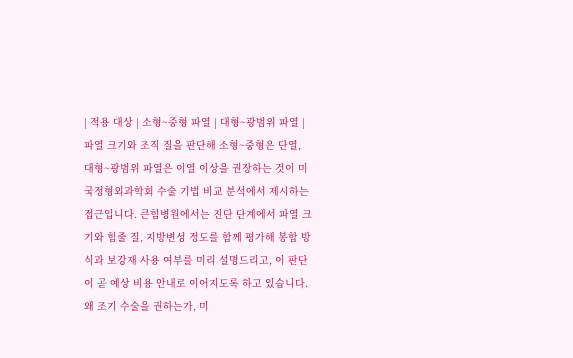| 적용 대상 | 소형~중형 파열 | 대형~광범위 파열 |
파열 크기와 조직 질을 판단해 소형~중형은 단열, 대형~광범위 파열은 이열 이상을 권장하는 것이 미국정형외과학회 수술 기법 비교 분석에서 제시하는 접근입니다. 큰힘병원에서는 진단 단계에서 파열 크기와 힘줄 질, 지방변성 정도를 함께 평가해 봉합 방식과 보강재 사용 여부를 미리 설명드리고, 이 판단이 곧 예상 비용 안내로 이어지도록 하고 있습니다.
왜 조기 수술을 권하는가, 미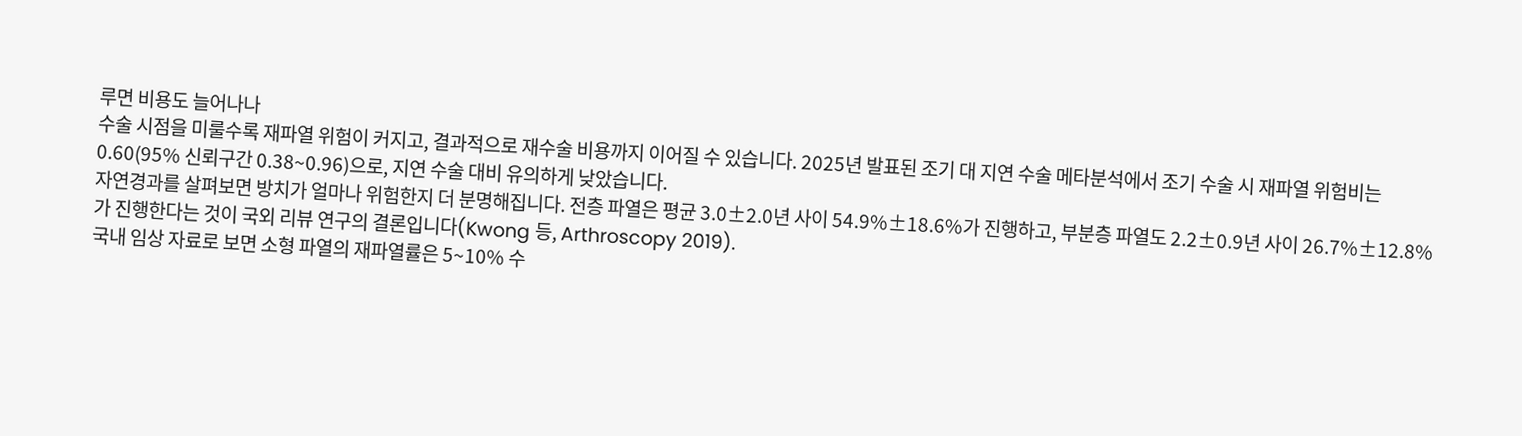루면 비용도 늘어나나
수술 시점을 미룰수록 재파열 위험이 커지고, 결과적으로 재수술 비용까지 이어질 수 있습니다. 2025년 발표된 조기 대 지연 수술 메타분석에서 조기 수술 시 재파열 위험비는 0.60(95% 신뢰구간 0.38~0.96)으로, 지연 수술 대비 유의하게 낮았습니다.
자연경과를 살펴보면 방치가 얼마나 위험한지 더 분명해집니다. 전층 파열은 평균 3.0±2.0년 사이 54.9%±18.6%가 진행하고, 부분층 파열도 2.2±0.9년 사이 26.7%±12.8%가 진행한다는 것이 국외 리뷰 연구의 결론입니다(Kwong 등, Arthroscopy 2019).
국내 임상 자료로 보면 소형 파열의 재파열률은 5~10% 수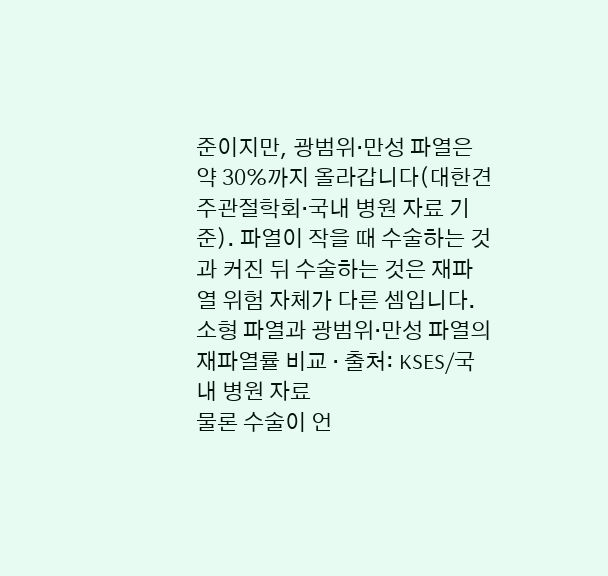준이지만, 광범위·만성 파열은 약 30%까지 올라갑니다(대한견주관절학회·국내 병원 자료 기준). 파열이 작을 때 수술하는 것과 커진 뒤 수술하는 것은 재파열 위험 자체가 다른 셈입니다.
소형 파열과 광범위·만성 파열의 재파열률 비교 · 출처: KSES/국내 병원 자료
물론 수술이 언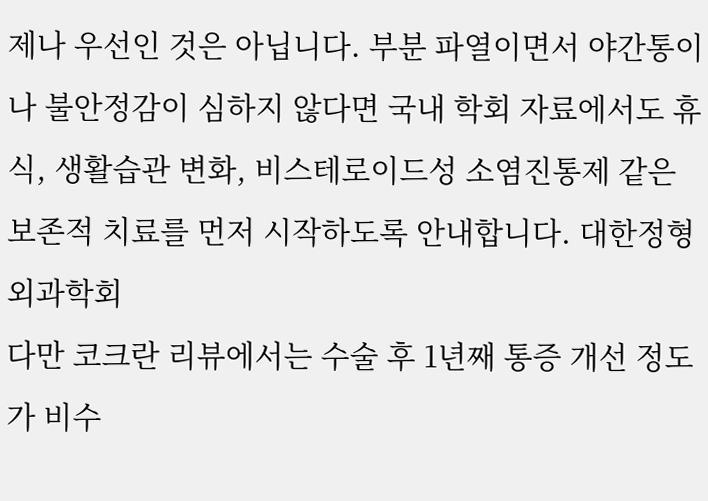제나 우선인 것은 아닙니다. 부분 파열이면서 야간통이나 불안정감이 심하지 않다면 국내 학회 자료에서도 휴식, 생활습관 변화, 비스테로이드성 소염진통제 같은 보존적 치료를 먼저 시작하도록 안내합니다. 대한정형외과학회
다만 코크란 리뷰에서는 수술 후 1년째 통증 개선 정도가 비수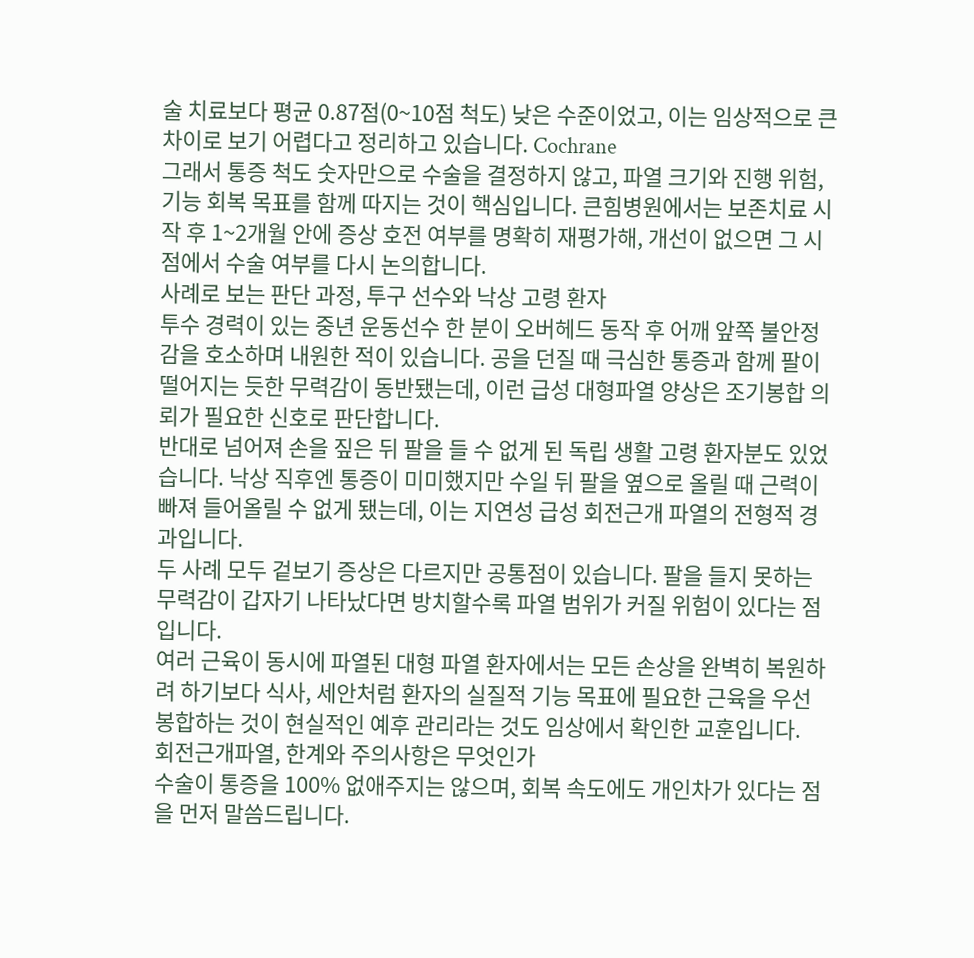술 치료보다 평균 0.87점(0~10점 척도) 낮은 수준이었고, 이는 임상적으로 큰 차이로 보기 어렵다고 정리하고 있습니다. Cochrane
그래서 통증 척도 숫자만으로 수술을 결정하지 않고, 파열 크기와 진행 위험, 기능 회복 목표를 함께 따지는 것이 핵심입니다. 큰힘병원에서는 보존치료 시작 후 1~2개월 안에 증상 호전 여부를 명확히 재평가해, 개선이 없으면 그 시점에서 수술 여부를 다시 논의합니다.
사례로 보는 판단 과정, 투구 선수와 낙상 고령 환자
투수 경력이 있는 중년 운동선수 한 분이 오버헤드 동작 후 어깨 앞쪽 불안정감을 호소하며 내원한 적이 있습니다. 공을 던질 때 극심한 통증과 함께 팔이 떨어지는 듯한 무력감이 동반됐는데, 이런 급성 대형파열 양상은 조기봉합 의뢰가 필요한 신호로 판단합니다.
반대로 넘어져 손을 짚은 뒤 팔을 들 수 없게 된 독립 생활 고령 환자분도 있었습니다. 낙상 직후엔 통증이 미미했지만 수일 뒤 팔을 옆으로 올릴 때 근력이 빠져 들어올릴 수 없게 됐는데, 이는 지연성 급성 회전근개 파열의 전형적 경과입니다.
두 사례 모두 겉보기 증상은 다르지만 공통점이 있습니다. 팔을 들지 못하는 무력감이 갑자기 나타났다면 방치할수록 파열 범위가 커질 위험이 있다는 점입니다.
여러 근육이 동시에 파열된 대형 파열 환자에서는 모든 손상을 완벽히 복원하려 하기보다 식사, 세안처럼 환자의 실질적 기능 목표에 필요한 근육을 우선 봉합하는 것이 현실적인 예후 관리라는 것도 임상에서 확인한 교훈입니다.
회전근개파열, 한계와 주의사항은 무엇인가
수술이 통증을 100% 없애주지는 않으며, 회복 속도에도 개인차가 있다는 점을 먼저 말씀드립니다.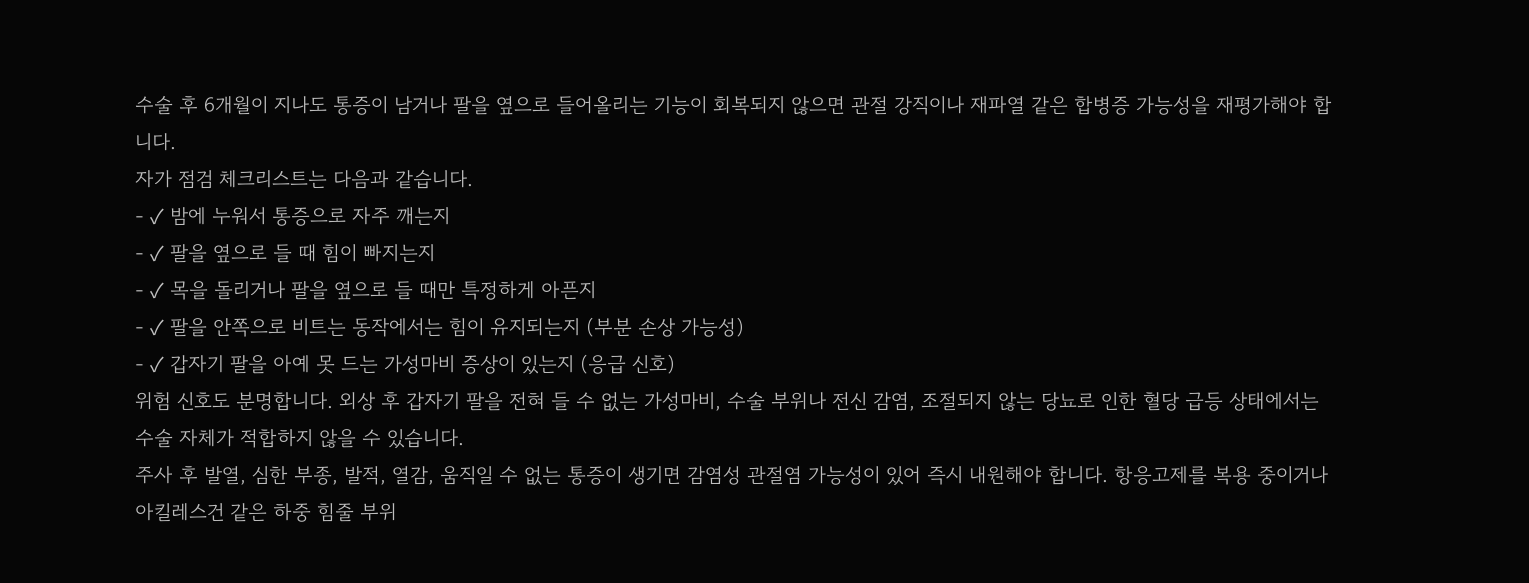수술 후 6개월이 지나도 통증이 남거나 팔을 옆으로 들어올리는 기능이 회복되지 않으면 관절 강직이나 재파열 같은 합병증 가능성을 재평가해야 합니다.
자가 점검 체크리스트는 다음과 같습니다.
- ✓ 밤에 누워서 통증으로 자주 깨는지
- ✓ 팔을 옆으로 들 때 힘이 빠지는지
- ✓ 목을 돌리거나 팔을 옆으로 들 때만 특정하게 아픈지
- ✓ 팔을 안쪽으로 비트는 동작에서는 힘이 유지되는지 (부분 손상 가능성)
- ✓ 갑자기 팔을 아예 못 드는 가성마비 증상이 있는지 (응급 신호)
위험 신호도 분명합니다. 외상 후 갑자기 팔을 전혀 들 수 없는 가성마비, 수술 부위나 전신 감염, 조절되지 않는 당뇨로 인한 혈당 급등 상태에서는 수술 자체가 적합하지 않을 수 있습니다.
주사 후 발열, 심한 부종, 발적, 열감, 움직일 수 없는 통증이 생기면 감염성 관절염 가능성이 있어 즉시 내원해야 합니다. 항응고제를 복용 중이거나 아킬레스건 같은 하중 힘줄 부위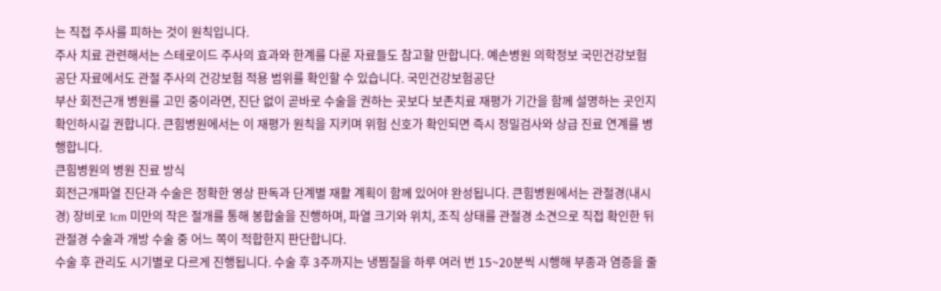는 직접 주사를 피하는 것이 원칙입니다.
주사 치료 관련해서는 스테로이드 주사의 효과와 한계를 다룬 자료들도 참고할 만합니다. 예손병원 의학정보 국민건강보험공단 자료에서도 관절 주사의 건강보험 적용 범위를 확인할 수 있습니다. 국민건강보험공단
부산 회전근개 병원를 고민 중이라면, 진단 없이 곧바로 수술을 권하는 곳보다 보존치료 재평가 기간을 함께 설명하는 곳인지 확인하시길 권합니다. 큰힘병원에서는 이 재평가 원칙을 지키며 위험 신호가 확인되면 즉시 정밀검사와 상급 진료 연계를 병행합니다.
큰힘병원의 병원 진료 방식
회전근개파열 진단과 수술은 정확한 영상 판독과 단계별 재활 계획이 함께 있어야 완성됩니다. 큰힘병원에서는 관절경(내시경) 장비로 1cm 미만의 작은 절개를 통해 봉합술을 진행하며, 파열 크기와 위치, 조직 상태를 관절경 소견으로 직접 확인한 뒤 관절경 수술과 개방 수술 중 어느 쪽이 적합한지 판단합니다.
수술 후 관리도 시기별로 다르게 진행됩니다. 수술 후 3주까지는 냉찜질을 하루 여러 번 15~20분씩 시행해 부종과 염증을 줄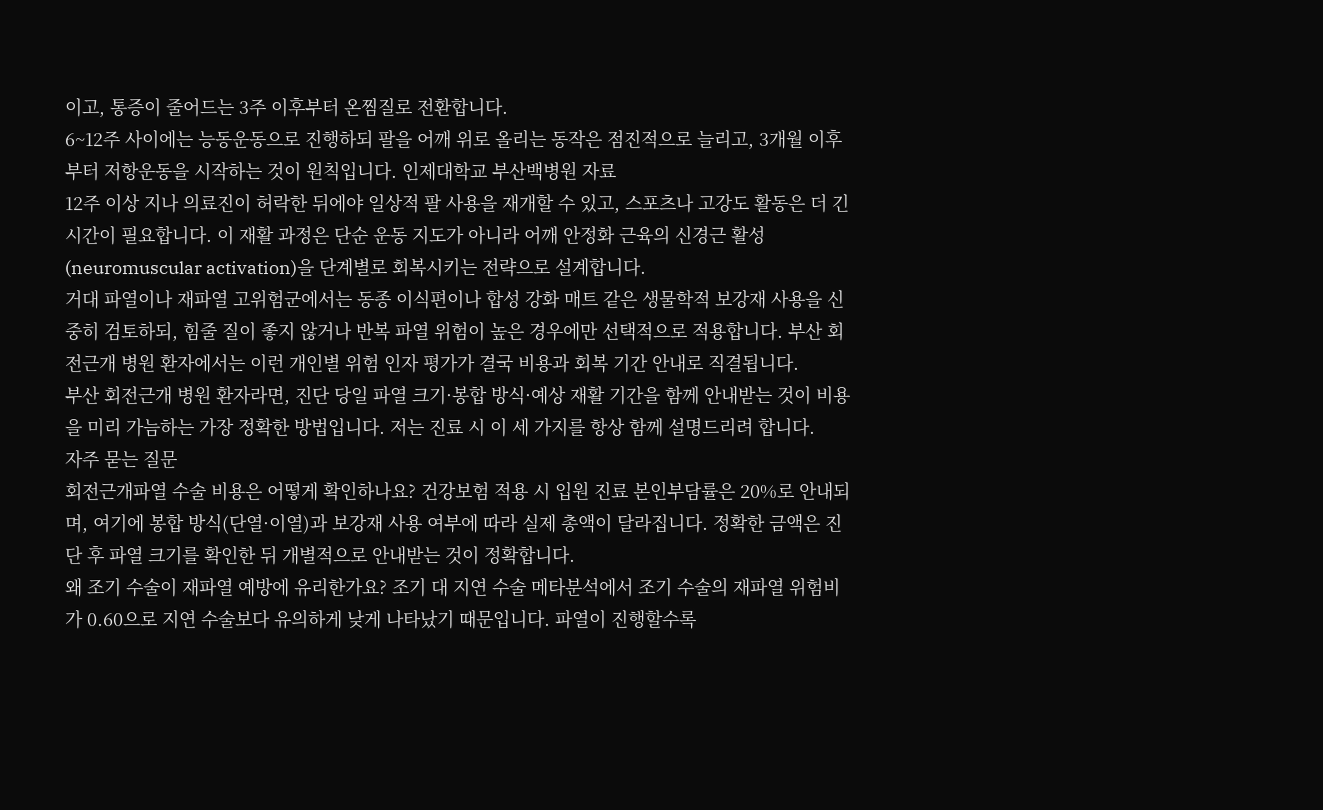이고, 통증이 줄어드는 3주 이후부터 온찜질로 전환합니다.
6~12주 사이에는 능동운동으로 진행하되 팔을 어깨 위로 올리는 동작은 점진적으로 늘리고, 3개월 이후부터 저항운동을 시작하는 것이 원칙입니다. 인제대학교 부산백병원 자료
12주 이상 지나 의료진이 허락한 뒤에야 일상적 팔 사용을 재개할 수 있고, 스포츠나 고강도 활동은 더 긴 시간이 필요합니다. 이 재활 과정은 단순 운동 지도가 아니라 어깨 안정화 근육의 신경근 활성(neuromuscular activation)을 단계별로 회복시키는 전략으로 설계합니다.
거대 파열이나 재파열 고위험군에서는 동종 이식편이나 합성 강화 매트 같은 생물학적 보강재 사용을 신중히 검토하되, 힘줄 질이 좋지 않거나 반복 파열 위험이 높은 경우에만 선택적으로 적용합니다. 부산 회전근개 병원 환자에서는 이런 개인별 위험 인자 평가가 결국 비용과 회복 기간 안내로 직결됩니다.
부산 회전근개 병원 환자라면, 진단 당일 파열 크기·봉합 방식·예상 재활 기간을 함께 안내받는 것이 비용을 미리 가늠하는 가장 정확한 방법입니다. 저는 진료 시 이 세 가지를 항상 함께 설명드리려 합니다.
자주 묻는 질문
회전근개파열 수술 비용은 어떻게 확인하나요? 건강보험 적용 시 입원 진료 본인부담률은 20%로 안내되며, 여기에 봉합 방식(단열·이열)과 보강재 사용 여부에 따라 실제 총액이 달라집니다. 정확한 금액은 진단 후 파열 크기를 확인한 뒤 개별적으로 안내받는 것이 정확합니다.
왜 조기 수술이 재파열 예방에 유리한가요? 조기 대 지연 수술 메타분석에서 조기 수술의 재파열 위험비가 0.60으로 지연 수술보다 유의하게 낮게 나타났기 때문입니다. 파열이 진행할수록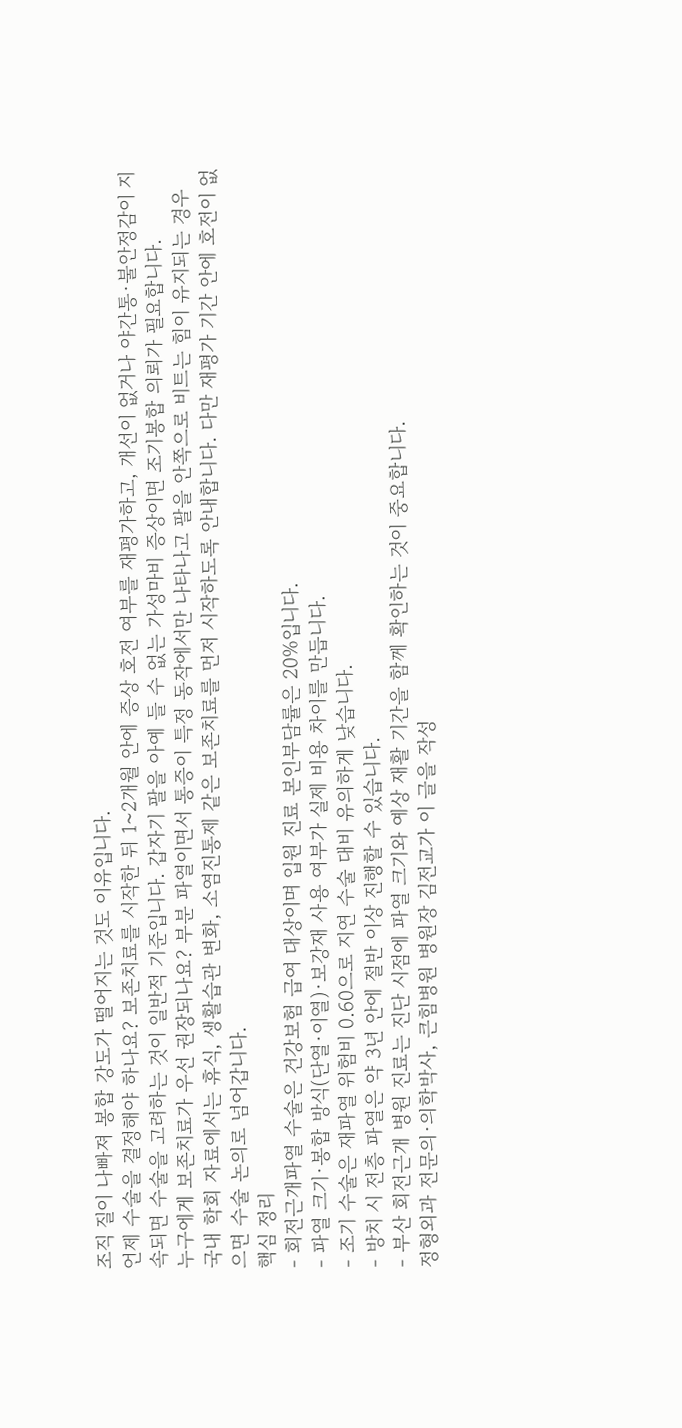조직 질이 나빠져 봉합 강도가 떨어지는 것도 이유입니다.
언제 수술을 결정해야 하나요? 보존치료를 시작한 뒤 1~2개월 안에 증상 호전 여부를 재평가하고, 개선이 없거나 야간통·불안정감이 지속되면 수술을 고려하는 것이 일반적 기준입니다. 갑자기 팔을 아예 들 수 없는 가성마비 증상이면 조기봉합 의뢰가 필요합니다.
누구에게 보존치료가 우선 권장되나요? 부분 파열이면서 통증이 특정 동작에서만 나타나고 팔을 안쪽으로 비트는 힘이 유지되는 경우 국내 학회 자료에서는 휴식, 생활습관 변화, 소염진통제 같은 보존치료를 먼저 시작하도록 안내합니다. 다만 재평가 기간 안에 호전이 없으면 수술 논의로 넘어갑니다.
핵심 정리
- 회전근개파열 수술은 건강보험 급여 대상이며 입원 진료 본인부담률은 20%입니다.
- 파열 크기·봉합 방식(단열·이열)·보강재 사용 여부가 실제 비용 차이를 만듭니다.
- 조기 수술은 재파열 위험비 0.60으로 지연 수술 대비 유의하게 낮습니다.
- 방치 시 전층 파열은 약 3년 안에 절반 이상 진행할 수 있습니다.
- 부산 회전근개 병원 진료는 진단 시점에 파열 크기와 예상 재활 기간을 함께 확인하는 것이 중요합니다.
정형외과 전문의·의학박사, 큰힘병원 병원장 김전교가 이 글을 작성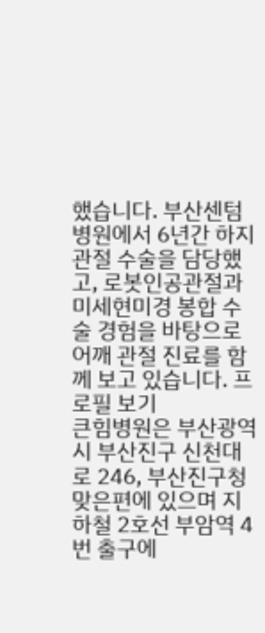했습니다. 부산센텀병원에서 6년간 하지관절 수술을 담당했고, 로봇인공관절과 미세현미경 봉합 수술 경험을 바탕으로 어깨 관절 진료를 함께 보고 있습니다. 프로필 보기
큰힘병원은 부산광역시 부산진구 신천대로 246, 부산진구청 맞은편에 있으며 지하철 2호선 부암역 4번 출구에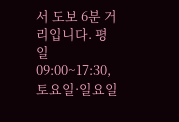서 도보 6분 거리입니다. 평일 09:00~17:30, 토요일·일요일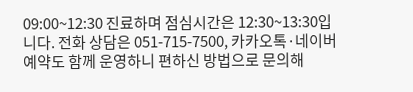09:00~12:30 진료하며 점심시간은 12:30~13:30입니다. 전화 상담은 051-715-7500, 카카오톡·네이버 예약도 함께 운영하니 편하신 방법으로 문의해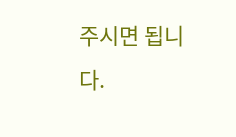주시면 됩니다.